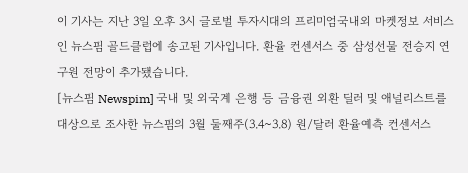이 기사는 지난 3일 오후 3시 글로벌 투자시대의 프리미엄국내외 마켓정보 서비스인 뉴스핌 골드클럽에 송고된 기사입니다. 환율 컨센서스 중 삼성선물 전승지 연구원 전망이 추가됐습니다.
[뉴스핌 Newspim] 국내 및 외국계 은행 등 금융권 외환 딜러 및 애널리스트를대상으로 조사한 뉴스핌의 3월 둘째주(3.4~3.8) 원/달러 환율예측 컨센서스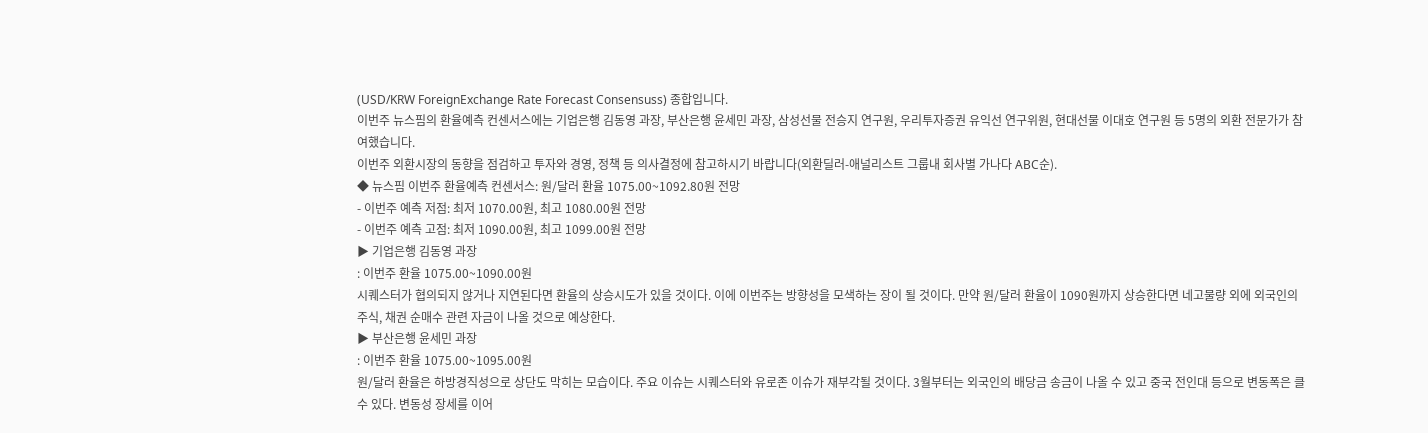(USD/KRW ForeignExchange Rate Forecast Consensuss) 종합입니다.
이번주 뉴스핌의 환율예측 컨센서스에는 기업은행 김동영 과장, 부산은행 윤세민 과장, 삼성선물 전승지 연구원, 우리투자증권 유익선 연구위원, 현대선물 이대호 연구원 등 5명의 외환 전문가가 참여했습니다.
이번주 외환시장의 동향을 점검하고 투자와 경영, 정책 등 의사결정에 참고하시기 바랍니다(외환딜러-애널리스트 그룹내 회사별 가나다 ABC순).
◆ 뉴스핌 이번주 환율예측 컨센서스: 원/달러 환율 1075.00~1092.80원 전망
- 이번주 예측 저점: 최저 1070.00원, 최고 1080.00원 전망
- 이번주 예측 고점: 최저 1090.00원, 최고 1099.00원 전망
▶ 기업은행 김동영 과장
: 이번주 환율 1075.00~1090.00원
시퀘스터가 협의되지 않거나 지연된다면 환율의 상승시도가 있을 것이다. 이에 이번주는 방향성을 모색하는 장이 될 것이다. 만약 원/달러 환율이 1090원까지 상승한다면 네고물량 외에 외국인의 주식, 채권 순매수 관련 자금이 나올 것으로 예상한다.
▶ 부산은행 윤세민 과장
: 이번주 환율 1075.00~1095.00원
원/달러 환율은 하방경직성으로 상단도 막히는 모습이다. 주요 이슈는 시퀘스터와 유로존 이슈가 재부각될 것이다. 3월부터는 외국인의 배당금 송금이 나올 수 있고 중국 전인대 등으로 변동폭은 클 수 있다. 변동성 장세를 이어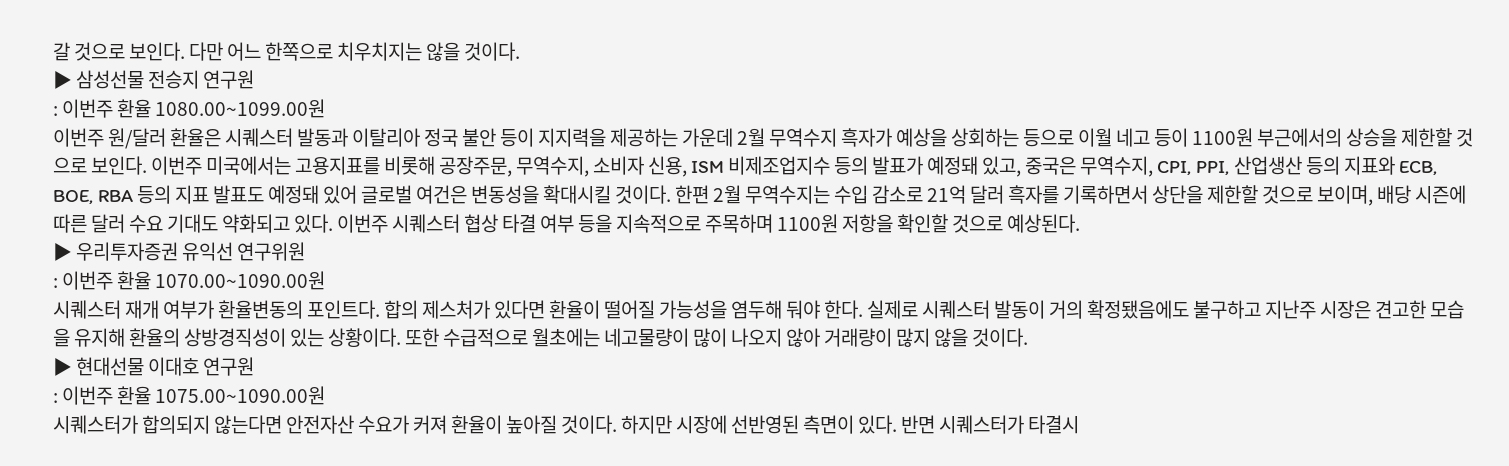갈 것으로 보인다. 다만 어느 한쪽으로 치우치지는 않을 것이다.
▶ 삼성선물 전승지 연구원
: 이번주 환율 1080.00~1099.00원
이번주 원/달러 환율은 시퀘스터 발동과 이탈리아 정국 불안 등이 지지력을 제공하는 가운데 2월 무역수지 흑자가 예상을 상회하는 등으로 이월 네고 등이 1100원 부근에서의 상승을 제한할 것으로 보인다. 이번주 미국에서는 고용지표를 비롯해 공장주문, 무역수지, 소비자 신용, ISM 비제조업지수 등의 발표가 예정돼 있고, 중국은 무역수지, CPI, PPI, 산업생산 등의 지표와 ECB, BOE, RBA 등의 지표 발표도 예정돼 있어 글로벌 여건은 변동성을 확대시킬 것이다. 한편 2월 무역수지는 수입 감소로 21억 달러 흑자를 기록하면서 상단을 제한할 것으로 보이며, 배당 시즌에 따른 달러 수요 기대도 약화되고 있다. 이번주 시퀘스터 협상 타결 여부 등을 지속적으로 주목하며 1100원 저항을 확인할 것으로 예상된다.
▶ 우리투자증권 유익선 연구위원
: 이번주 환율 1070.00~1090.00원
시퀘스터 재개 여부가 환율변동의 포인트다. 합의 제스처가 있다면 환율이 떨어질 가능성을 염두해 둬야 한다. 실제로 시퀘스터 발동이 거의 확정됐음에도 불구하고 지난주 시장은 견고한 모습을 유지해 환율의 상방경직성이 있는 상황이다. 또한 수급적으로 월초에는 네고물량이 많이 나오지 않아 거래량이 많지 않을 것이다.
▶ 현대선물 이대호 연구원
: 이번주 환율 1075.00~1090.00원
시퀘스터가 합의되지 않는다면 안전자산 수요가 커져 환율이 높아질 것이다. 하지만 시장에 선반영된 측면이 있다. 반면 시퀘스터가 타결시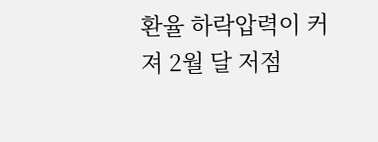환율 하락압력이 커져 2월 달 저점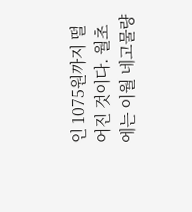인 1075원까지 떨어진 것이다. 월초에는 이월 네고물량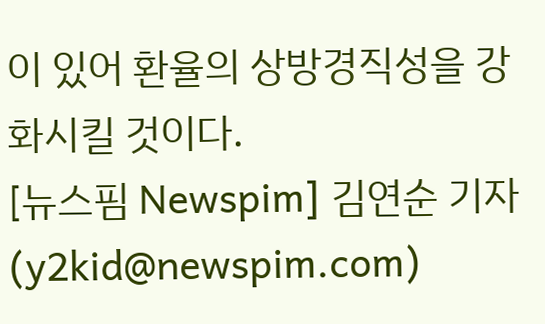이 있어 환율의 상방경직성을 강화시킬 것이다.
[뉴스핌 Newspim] 김연순 기자 (y2kid@newspim.com)